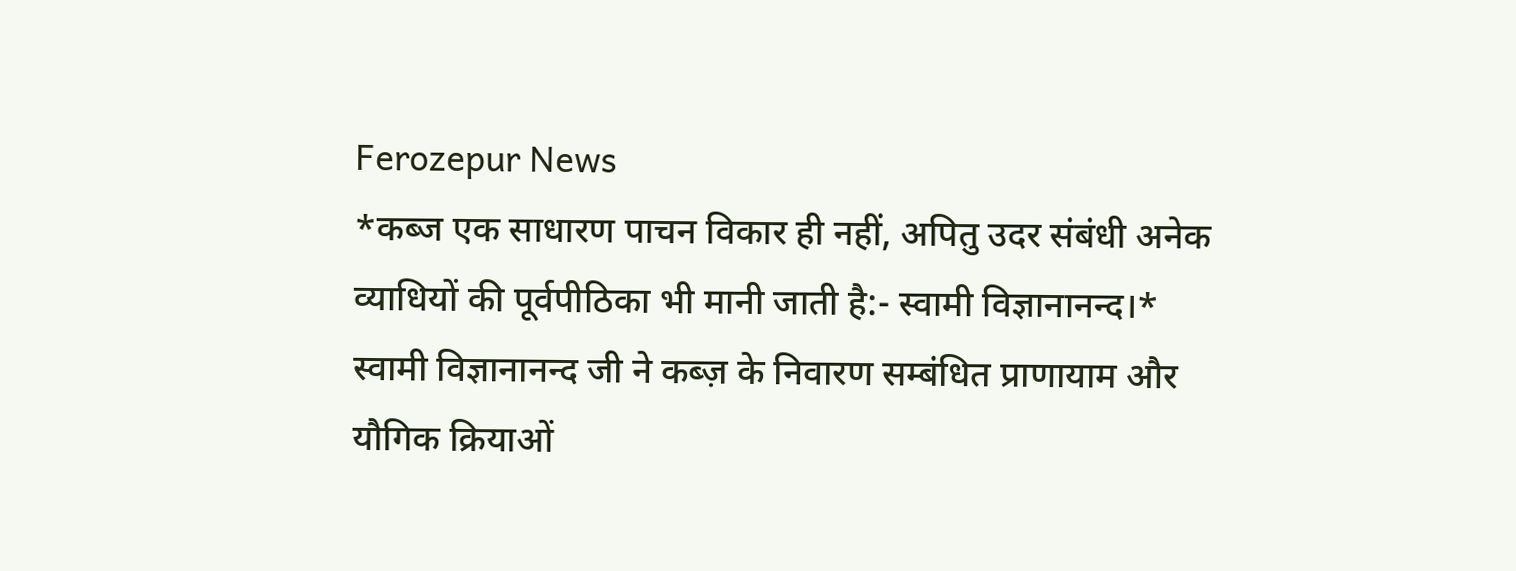Ferozepur News
*कब्ज एक साधारण पाचन विकार ही नहीं, अपितु उदर संबंधी अनेक व्याधियों की पूर्वपीठिका भी मानी जाती है:- स्वामी विज्ञानानन्द।*
स्वामी विज्ञानानन्द जी ने कब्ज़ के निवारण सम्बंधित प्राणायाम और यौगिक क्रियाओं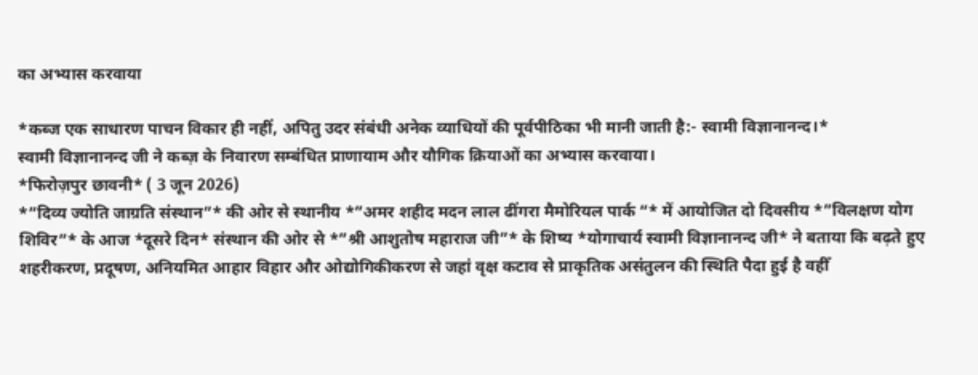का अभ्यास करवाया

*कब्ज एक साधारण पाचन विकार ही नहीं, अपितु उदर संबंधी अनेक व्याधियों की पूर्वपीठिका भी मानी जाती है:- स्वामी विज्ञानानन्द।*
स्वामी विज्ञानानन्द जी ने कब्ज़ के निवारण सम्बंधित प्राणायाम और यौगिक क्रियाओं का अभ्यास करवाया।
*फिरोज़पुर छावनी* ( 3 जून 2026)
*”दिव्य ज्योति जाग्रति संस्थान”* की ओर से स्थानीय *”अमर शहीद मदन लाल ढींगरा मैमोरियल पार्क “* में आयोजित दो दिवसीय *”विलक्षण योग शिविर”* के आज *दूसरे दिन* संस्थान की ओर से *”श्री आशुतोष महाराज जी”* के शिष्य *योगाचार्य स्वामी विज्ञानानन्द जी* ने बताया कि बढ़ते हुए शहरीकरण, प्रदूषण, अनियमित आहार विहार और ओद्योगिकीकरण से जहां वृक्ष कटाव से प्राकृतिक असंतुलन की स्थिति पैदा हुई है वहीँ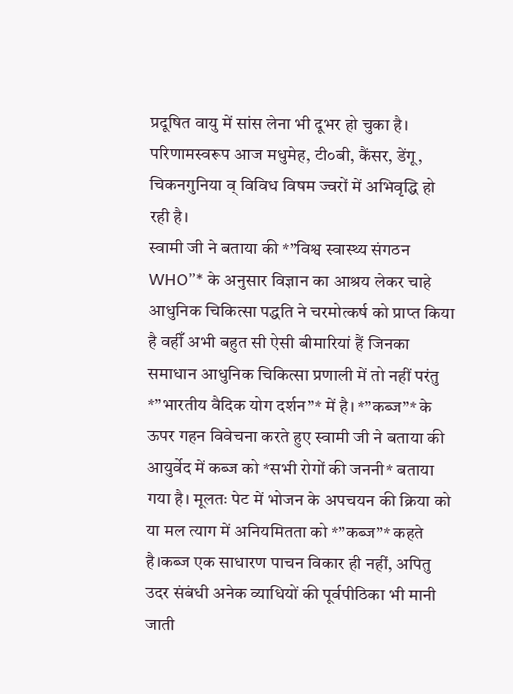प्रदूषित वायु में सांस लेना भी दूभर हो चुका है। परिणामस्वरूप आज मधुमेह, टी०बी, कैंसर, डेंगू, चिकनगुनिया व् विविध विषम ज्वरों में अभिवृद्धि हो रही है।
स्वामी जी ने बताया की *”विश्व स्वास्थ्य संगठन WHO”* के अनुसार विज्ञान का आश्रय लेकर चाहे आधुनिक चिकित्सा पद्धति ने चरमोत्कर्ष को प्राप्त किया है वहीँ अभी बहुत सी ऐसी बीमारियां हैं जिनका समाधान आधुनिक चिकित्सा प्रणाली में तो नहीं परंतु *”भारतीय वैदिक योग दर्शन”* में है। *”कब्ज”* के ऊपर गहन विवेचना करते हुए स्वामी जी ने बताया की आयुर्वेद में कब्ज को *सभी रोगों की जननी* बताया गया है। मूलतः पेट में भोजन के अपचयन की क्रिया को या मल त्याग में अनियमितता को *”कब्ज”* कहते है।कब्ज एक साधारण पाचन विकार ही नहीं, अपितु उदर संबंधी अनेक व्याधियों की पूर्वपीठिका भी मानी जाती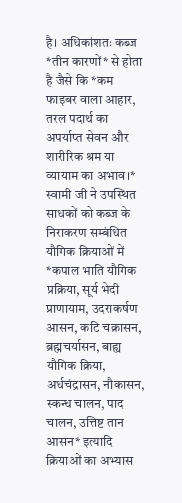है। अधिकांशतः कब्ज *तीन कारणों* से होता है जैसे कि *कम फाइबर वाला आहार, तरल पदार्थ का अपर्याप्त सेवन और शारीरिक श्रम या व्यायाम का अभाव।*
स्वामी जी ने उपस्थित साधकों को कब्ज के निराकरण सम्बंधित यौगिक क्रियाओं में *कपाल भाति यौगिक प्रक्रिया, सूर्य भेदी प्राणायाम, उदराकर्षण आसन, कटि चक्रासन, ब्रह्मचर्यासन, बाह्य यौगिक क्रिया, अर्धचंद्रासन, नौकासन, स्कन्ध चालन, पाद चालन, उत्तिष्ट तान आसन* इत्यादि क्रियाओं का अभ्यास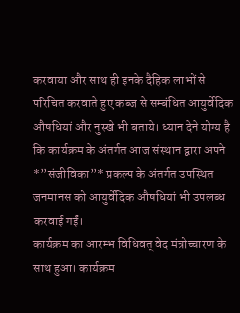करवाया और साथ ही इनके दैहिक लाभों से परिचित करवाते हुए कब्ज से सम्बंधित आयुर्वेदिक औषधियां और नुस्खे भी बताये। ध्यान देने योग्य है कि कार्यक्रम के अंतर्गत आज संस्थान द्वारा अपने *”संजीविका”* प्रकल्प के अंतर्गत उपस्थित जनमानस को आयुर्वेदिक औषधियां भी उपलब्ध करवाई गईं।
कार्यक्रम का आरम्भ विधिवत् वेद मंत्रोच्चारण के साथ हुआ। कार्यक्रम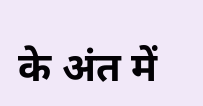के अंत में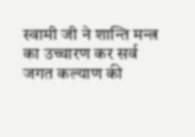स्वामी जी ने शान्ति मन्त्र का उच्चारण कर सर्व जगत कल्याण की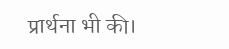प्रार्थना भी की।